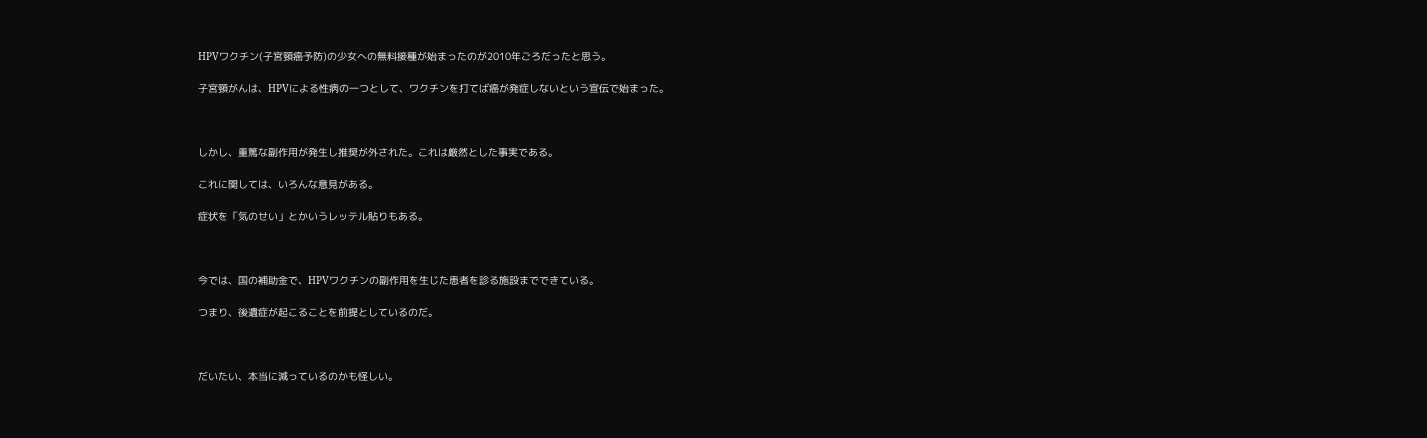HPVワクチン(子宮頸癌予防)の少女への無料接種が始まったのが2010年ごろだったと思う。

子宮頸がんは、HPVによる性病の一つとして、ワクチンを打てば癌が発症しないという宣伝で始まった。



しかし、重篤な副作用が発生し推奨が外された。これは厳然とした事実である。

これに関しては、いろんな意見がある。

症状を「気のせい」とかいうレッテル貼りもある。



今では、国の補助金で、HPVワクチンの副作用を生じた患者を診る施設までできている。

つまり、後遺症が起こることを前提としているのだ。



だいたい、本当に減っているのかも怪しい。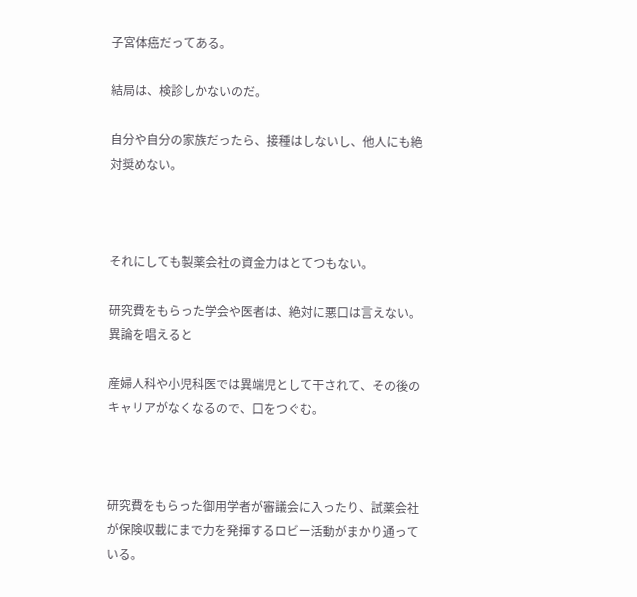子宮体癌だってある。

結局は、検診しかないのだ。

自分や自分の家族だったら、接種はしないし、他人にも絶対奨めない。



それにしても製薬会社の資金力はとてつもない。

研究費をもらった学会や医者は、絶対に悪口は言えない。異論を唱えると

産婦人科や小児科医では異端児として干されて、その後のキャリアがなくなるので、口をつぐむ。



研究費をもらった御用学者が審議会に入ったり、試薬会社が保険収載にまで力を発揮するロビー活動がまかり通っている。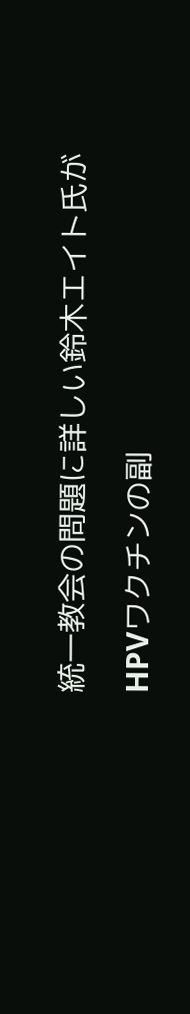統一教会の問題に詳しい鈴木エイト氏が

HPVワクチンの副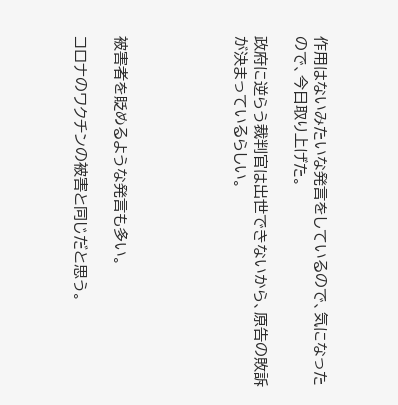作用はないみたいな発言をしているので、気になったので、今日取り上げた。

政府に逆らう裁判官は出世できないから、原告の敗訴が決まっているらしい。





被害者を貶めるような発言も多い。

コロナのワクチンの被害と同じだと思う。